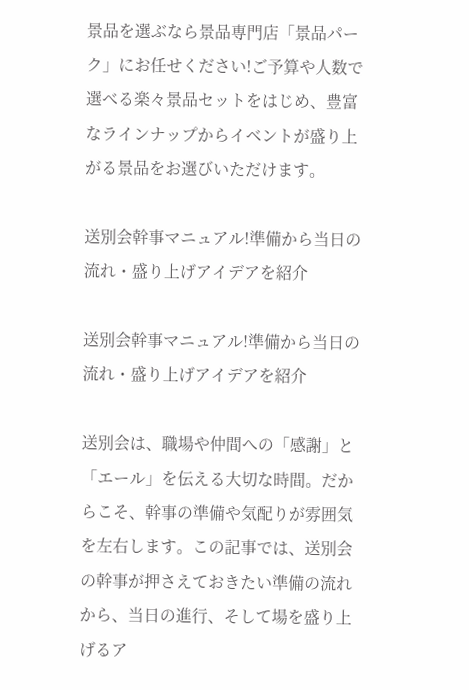景品を選ぶなら景品専門店「景品パーク」にお任せください!ご予算や人数で選べる楽々景品セットをはじめ、豊富なラインナップからイベントが盛り上がる景品をお選びいただけます。

送別会幹事マニュアル!準備から当日の流れ・盛り上げアイデアを紹介

送別会幹事マニュアル!準備から当日の流れ・盛り上げアイデアを紹介

送別会は、職場や仲間への「感謝」と「エール」を伝える大切な時間。だからこそ、幹事の準備や気配りが雰囲気を左右します。この記事では、送別会の幹事が押さえておきたい準備の流れから、当日の進行、そして場を盛り上げるア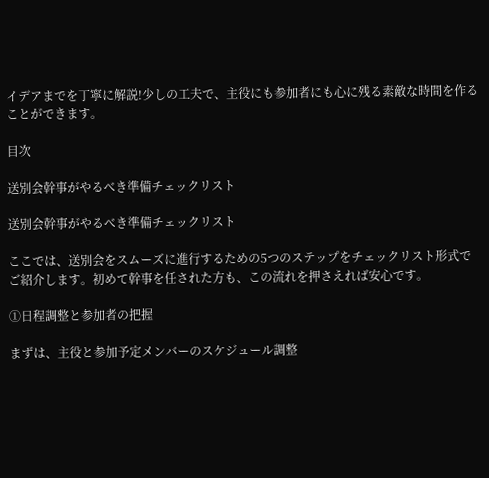イデアまでを丁寧に解説!少しの工夫で、主役にも参加者にも心に残る素敵な時間を作ることができます。

目次

送別会幹事がやるべき準備チェックリスト

送別会幹事がやるべき準備チェックリスト

ここでは、送別会をスムーズに進行するための5つのステップをチェックリスト形式でご紹介します。初めて幹事を任された方も、この流れを押さえれば安心です。

①日程調整と参加者の把握

まずは、主役と参加予定メンバーのスケジュール調整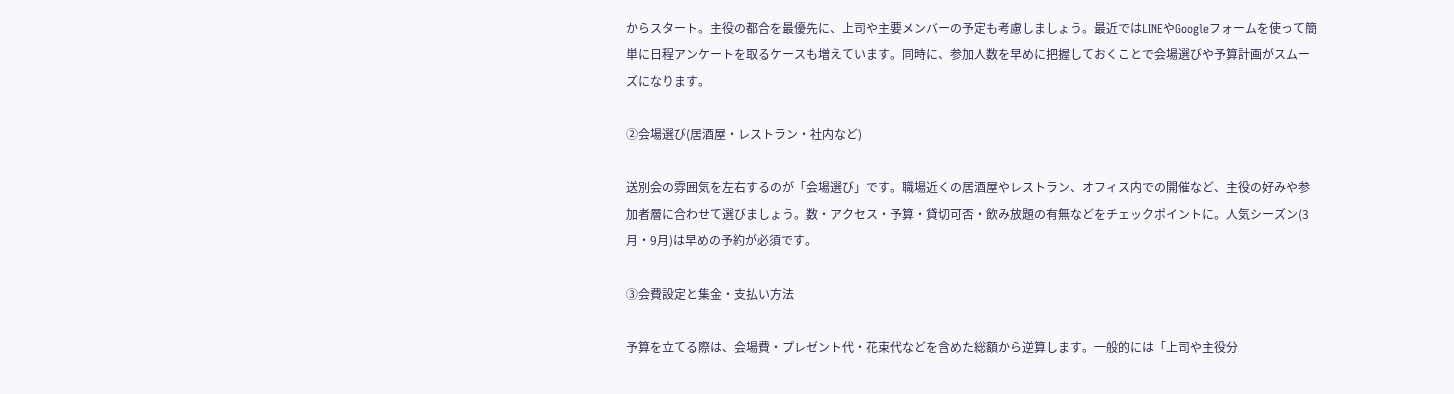からスタート。主役の都合を最優先に、上司や主要メンバーの予定も考慮しましょう。最近ではLINEやGoogleフォームを使って簡単に日程アンケートを取るケースも増えています。同時に、参加人数を早めに把握しておくことで会場選びや予算計画がスムーズになります。

②会場選び(居酒屋・レストラン・社内など)

送別会の雰囲気を左右するのが「会場選び」です。職場近くの居酒屋やレストラン、オフィス内での開催など、主役の好みや参加者層に合わせて選びましょう。数・アクセス・予算・貸切可否・飲み放題の有無などをチェックポイントに。人気シーズン(3月・9月)は早めの予約が必須です。

③会費設定と集金・支払い方法

予算を立てる際は、会場費・プレゼント代・花束代などを含めた総額から逆算します。一般的には「上司や主役分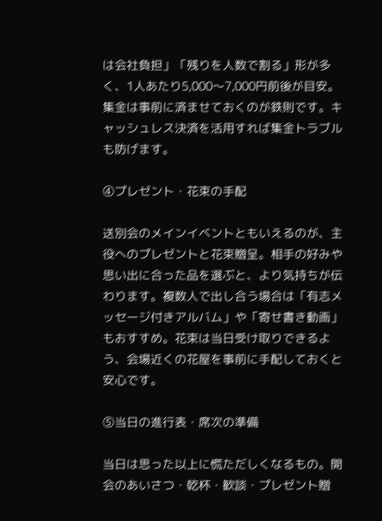は会社負担」「残りを人数で割る」形が多く、1人あたり5,000〜7,000円前後が目安。集金は事前に済ませておくのが鉄則です。キャッシュレス決済を活用すれば集金トラブルも防げます。

④プレゼント・花束の手配

送別会のメインイベントともいえるのが、主役へのプレゼントと花束贈呈。相手の好みや思い出に合った品を選ぶと、より気持ちが伝わります。複数人で出し合う場合は「有志メッセージ付きアルバム」や「寄せ書き動画」もおすすめ。花束は当日受け取りできるよう、会場近くの花屋を事前に手配しておくと安心です。

⑤当日の進行表・席次の準備

当日は思った以上に慌ただしくなるもの。開会のあいさつ・乾杯・歓談・プレゼント贈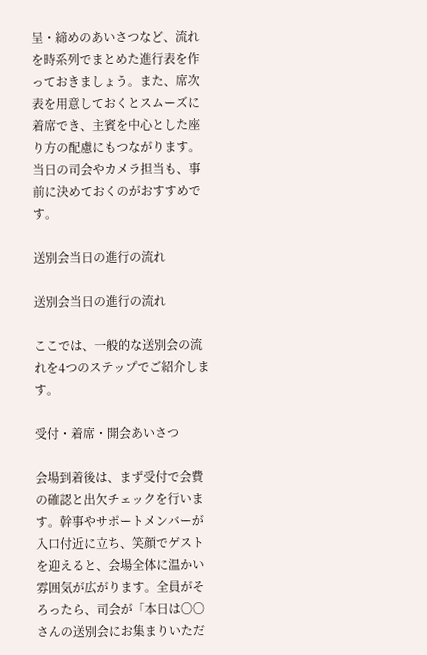呈・締めのあいさつなど、流れを時系列でまとめた進行表を作っておきましょう。また、席次表を用意しておくとスムーズに着席でき、主賓を中心とした座り方の配慮にもつながります。当日の司会やカメラ担当も、事前に決めておくのがおすすめです。

送別会当日の進行の流れ

送別会当日の進行の流れ

ここでは、一般的な送別会の流れを4つのステップでご紹介します。

受付・着席・開会あいさつ

会場到着後は、まず受付で会費の確認と出欠チェックを行います。幹事やサポートメンバーが入口付近に立ち、笑顔でゲストを迎えると、会場全体に温かい雰囲気が広がります。全員がそろったら、司会が「本日は〇〇さんの送別会にお集まりいただ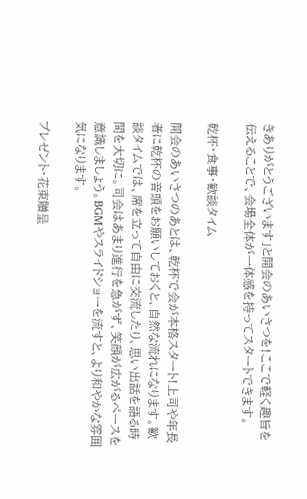きありがとうございます」と開会のあいさつを!ここで軽く趣旨を伝えることで、会場全体が一体感を持ってスタートできます。

乾杯・食事・歓談タイム

開会のあいさつのあとは、乾杯で会が本格スタート!上司や年長者に乾杯の音頭をお願いしておくと、自然な流れになります。歓談タイムでは、席を立って自由に交流したり、思い出話を語る時間を大切に。司会はあまり進行を急がず、笑顔が広がるペースを意識しましょう。BGMやスライドショーを流すと、より和やかな雰囲気になります。

プレゼント・花束贈呈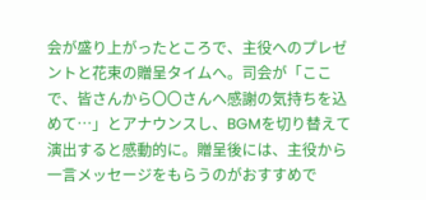会が盛り上がったところで、主役へのプレゼントと花束の贈呈タイムへ。司会が「ここで、皆さんから〇〇さんへ感謝の気持ちを込めて…」とアナウンスし、BGMを切り替えて演出すると感動的に。贈呈後には、主役から一言メッセージをもらうのがおすすめで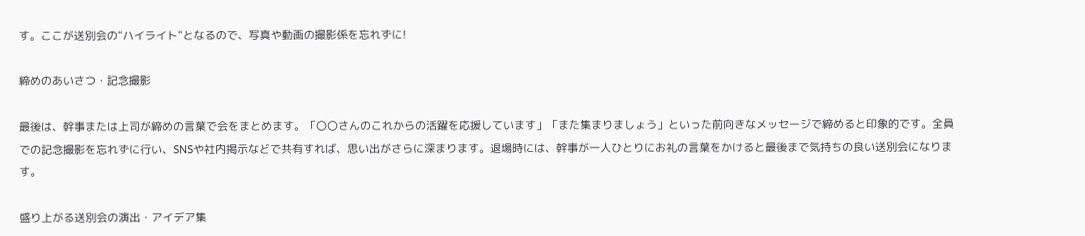す。ここが送別会の“ハイライト”となるので、写真や動画の撮影係を忘れずに!

締めのあいさつ・記念撮影

最後は、幹事または上司が締めの言葉で会をまとめます。「〇〇さんのこれからの活躍を応援しています」「また集まりましょう」といった前向きなメッセージで締めると印象的です。全員での記念撮影を忘れずに行い、SNSや社内掲示などで共有すれば、思い出がさらに深まります。退場時には、幹事が一人ひとりにお礼の言葉をかけると最後まで気持ちの良い送別会になります。

盛り上がる送別会の演出・アイデア集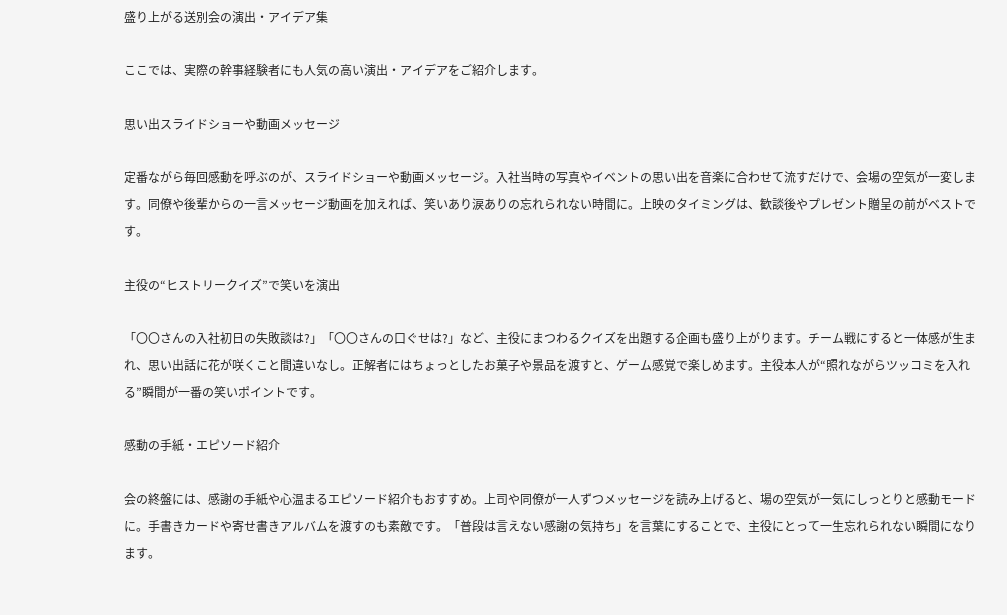盛り上がる送別会の演出・アイデア集

ここでは、実際の幹事経験者にも人気の高い演出・アイデアをご紹介します。

思い出スライドショーや動画メッセージ

定番ながら毎回感動を呼ぶのが、スライドショーや動画メッセージ。入社当時の写真やイベントの思い出を音楽に合わせて流すだけで、会場の空気が一変します。同僚や後輩からの一言メッセージ動画を加えれば、笑いあり涙ありの忘れられない時間に。上映のタイミングは、歓談後やプレゼント贈呈の前がベストです。

主役の“ヒストリークイズ”で笑いを演出

「〇〇さんの入社初日の失敗談は?」「〇〇さんの口ぐせは?」など、主役にまつわるクイズを出題する企画も盛り上がります。チーム戦にすると一体感が生まれ、思い出話に花が咲くこと間違いなし。正解者にはちょっとしたお菓子や景品を渡すと、ゲーム感覚で楽しめます。主役本人が“照れながらツッコミを入れる”瞬間が一番の笑いポイントです。

感動の手紙・エピソード紹介

会の終盤には、感謝の手紙や心温まるエピソード紹介もおすすめ。上司や同僚が一人ずつメッセージを読み上げると、場の空気が一気にしっとりと感動モードに。手書きカードや寄せ書きアルバムを渡すのも素敵です。「普段は言えない感謝の気持ち」を言葉にすることで、主役にとって一生忘れられない瞬間になります。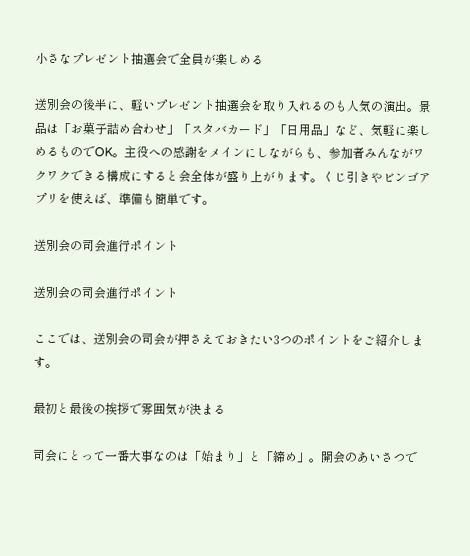小さなプレゼント抽選会で全員が楽しめる

送別会の後半に、軽いプレゼント抽選会を取り入れるのも人気の演出。景品は「お菓子詰め合わせ」「スタバカード」「日用品」など、気軽に楽しめるものでOK。主役への感謝をメインにしながらも、参加者みんながワクワクできる構成にすると会全体が盛り上がります。くじ引きやビンゴアプリを使えば、準備も簡単です。

送別会の司会進行ポイント

送別会の司会進行ポイント

ここでは、送別会の司会が押さえておきたい3つのポイントをご紹介します。

最初と最後の挨拶で雰囲気が決まる

司会にとって一番大事なのは「始まり」と「締め」。開会のあいさつで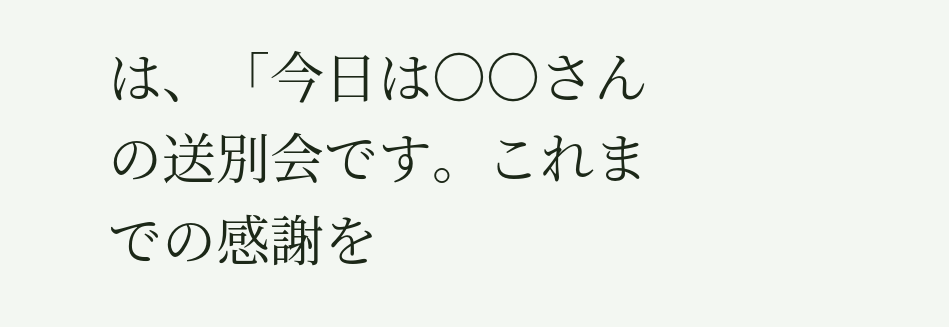は、「今日は〇〇さんの送別会です。これまでの感謝を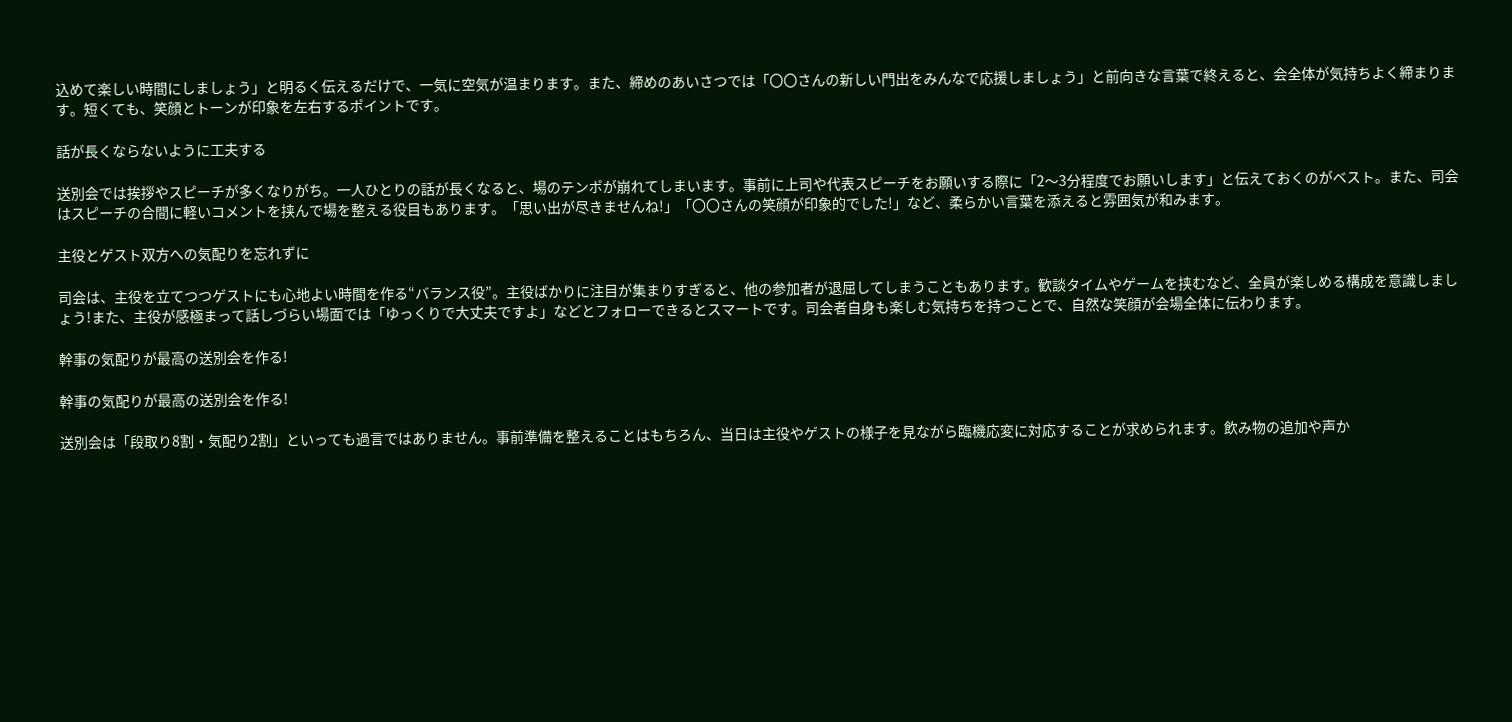込めて楽しい時間にしましょう」と明るく伝えるだけで、一気に空気が温まります。また、締めのあいさつでは「〇〇さんの新しい門出をみんなで応援しましょう」と前向きな言葉で終えると、会全体が気持ちよく締まります。短くても、笑顔とトーンが印象を左右するポイントです。

話が長くならないように工夫する

送別会では挨拶やスピーチが多くなりがち。一人ひとりの話が長くなると、場のテンポが崩れてしまいます。事前に上司や代表スピーチをお願いする際に「2〜3分程度でお願いします」と伝えておくのがベスト。また、司会はスピーチの合間に軽いコメントを挟んで場を整える役目もあります。「思い出が尽きませんね!」「〇〇さんの笑顔が印象的でした!」など、柔らかい言葉を添えると雰囲気が和みます。

主役とゲスト双方への気配りを忘れずに

司会は、主役を立てつつゲストにも心地よい時間を作る“バランス役”。主役ばかりに注目が集まりすぎると、他の参加者が退屈してしまうこともあります。歓談タイムやゲームを挟むなど、全員が楽しめる構成を意識しましょう!また、主役が感極まって話しづらい場面では「ゆっくりで大丈夫ですよ」などとフォローできるとスマートです。司会者自身も楽しむ気持ちを持つことで、自然な笑顔が会場全体に伝わります。

幹事の気配りが最高の送別会を作る!

幹事の気配りが最高の送別会を作る!

送別会は「段取り8割・気配り2割」といっても過言ではありません。事前準備を整えることはもちろん、当日は主役やゲストの様子を見ながら臨機応変に対応することが求められます。飲み物の追加や声か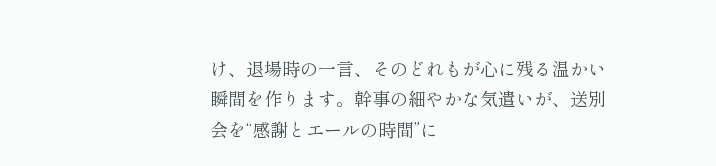け、退場時の一言、そのどれもが心に残る温かい瞬間を作ります。幹事の細やかな気遣いが、送別会を“感謝とエールの時間”に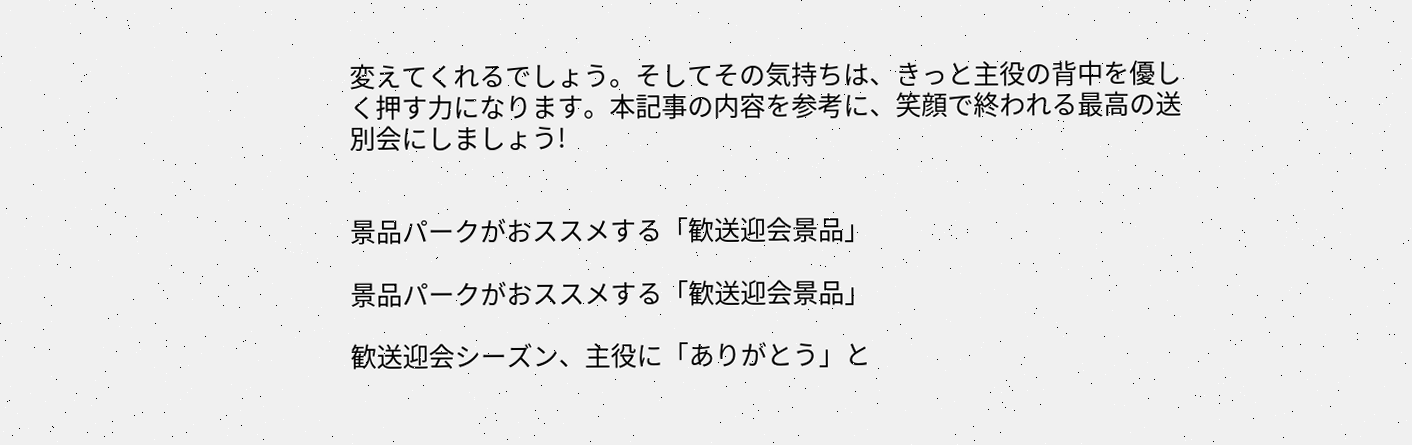変えてくれるでしょう。そしてその気持ちは、きっと主役の背中を優しく押す力になります。本記事の内容を参考に、笑顔で終われる最高の送別会にしましょう!


景品パークがおススメする「歓送迎会景品」

景品パークがおススメする「歓送迎会景品」

歓送迎会シーズン、主役に「ありがとう」と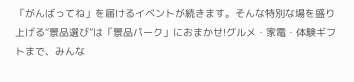「がんばってね」を届けるイベントが続きます。そんな特別な場を盛り上げる“景品選び”は「景品パーク」におまかせ!グルメ・家電・体験ギフトまで、みんな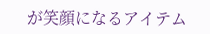が笑顔になるアイテム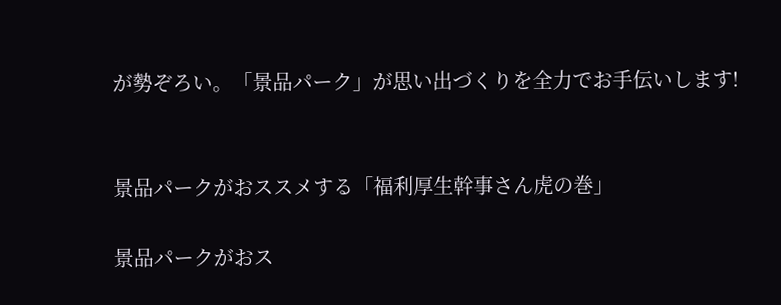が勢ぞろい。「景品パーク」が思い出づくりを全力でお手伝いします!


景品パークがおススメする「福利厚生幹事さん虎の巻」

景品パークがおス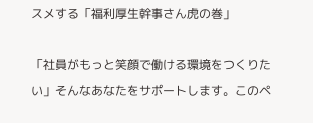スメする「福利厚生幹事さん虎の巻」

「社員がもっと笑顔で働ける環境をつくりたい」そんなあなたをサポートします。このペ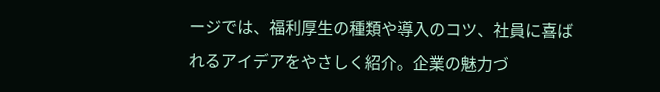ージでは、福利厚生の種類や導入のコツ、社員に喜ばれるアイデアをやさしく紹介。企業の魅力づ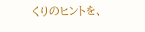くりのヒントを、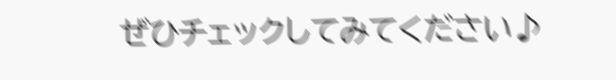ぜひチェックしてみてください♪